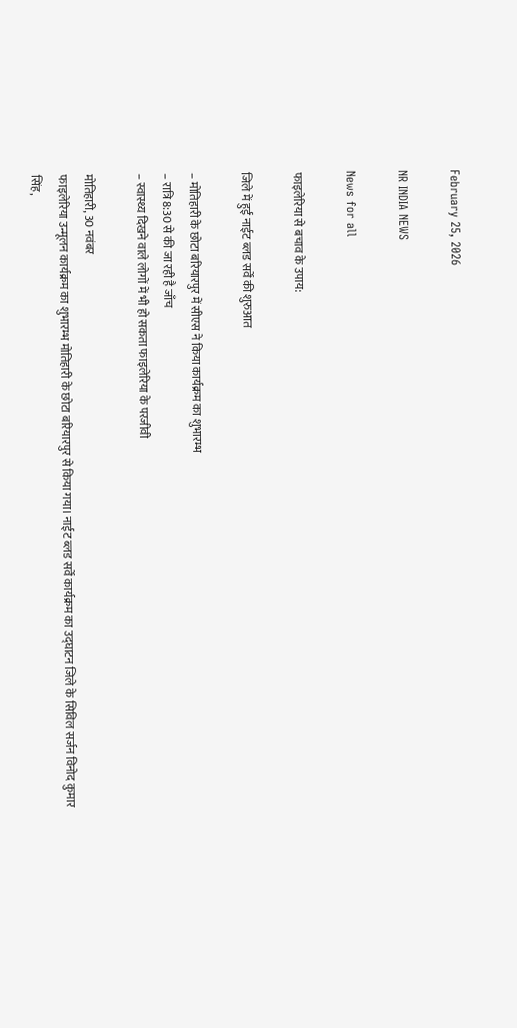February 25, 2026

NR INDIA NEWS

News for all

फाइलेरिया से बचाव के उपाय:

जिले में हुईं नाईट ब्लड सर्वें की शुरुआत

– मोतिहारी के छोटा बरियारपुर में सीएस ने किया कार्यक्रम का शुभारम्भ
– रात्रि 8:30 से की जा रही है जाँच
– स्वास्थ्य दिखने वाले लोगों में भी हो सकता फाइलेरिया के परजीवी

मोतिहारी, 30 नवंबर
फाइलेरिया उन्मूलन कार्यक्रम का शुभारम्भ मोतिहारी के छोटा बरियारपुर से किया गया। नाईट ब्लड सर्वें कार्यक्रम का उद्घाटन जिले के सिविल सर्जन विनोद कुमार सिंह,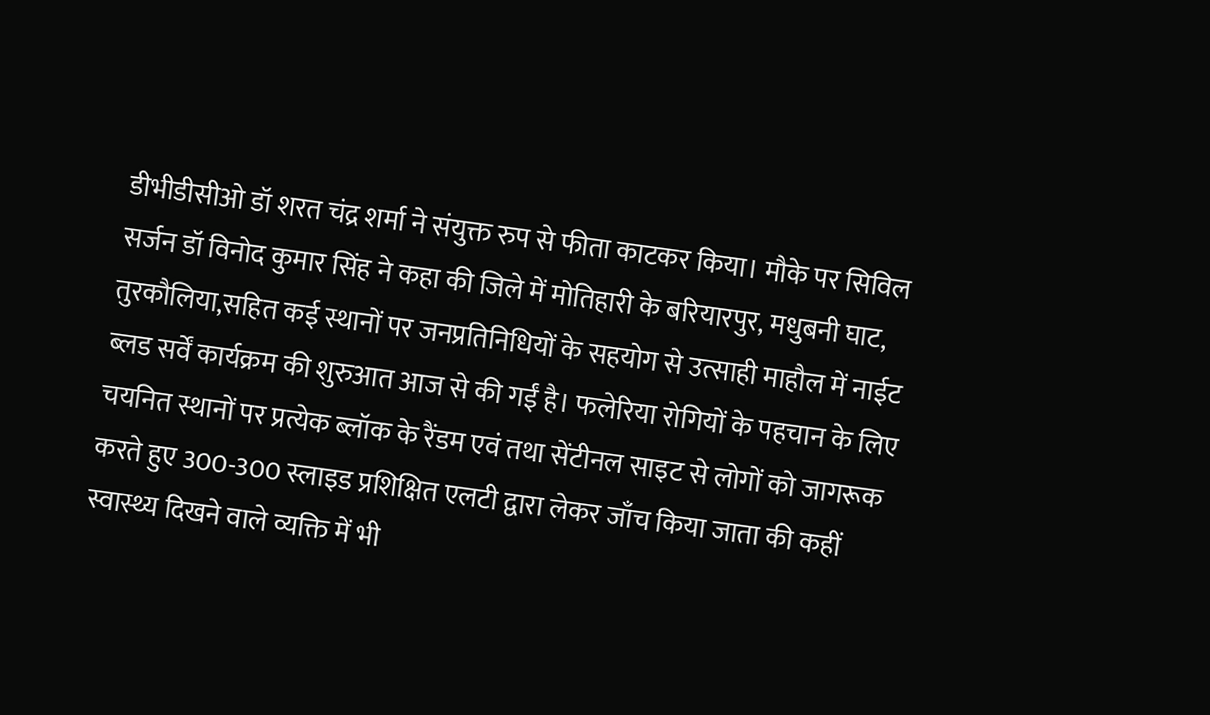डीभीडीसीओ डॉ शरत चंद्र शर्मा ने संयुक्त रुप से फीता काटकर किया। मौके पर सिविल सर्जन डॉ विनोद कुमार सिंह ने कहा की जिले में मोतिहारी के बरियारपुर, मधुबनी घाट, तुरकौलिया,सहित कई स्थानों पर जनप्रतिनिधियों के सहयोग से उत्साही माहौल में नाईट ब्लड सर्वें कार्यक्रम की शुरुआत आज से की गईं है। फलेरिया रोगियों के पहचान के लिए चयनित स्थानों पर प्रत्येक ब्लॉक के रैंडम एवं तथा सेंटीनल साइट से लोगों को जागरूक करते हुए 300-300 स्लाइड प्रशिक्षित एलटी द्वारा लेकर जाँच किया जाता की कहीं स्वास्थ्य दिखने वाले व्यक्ति में भी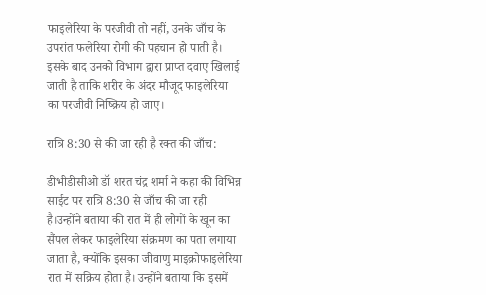फाइलेरिया के परजीवी तो नहीं, उनके जाँच के उपरांत फलेरिया रोगी की पहचान हो पाती है। इसके बाद उनको विभाग द्वारा प्राप्त दवाए खिलाई जाती है ताकि शरीर के अंदर मौजूद फाइलेरिया का परजीवी निष्क्रिय हो जाए।

रात्रि 8:30 से की जा रही है रक्त की जाँच:

डीभीडीसीओ डॉ शरत चंद्र शर्मा ने कहा की विभिन्न साईट पर रात्रि 8:30 से जाँच की जा रही है।उन्होंने बताया की रात में ही लोगों के खून का सैंपल लेकर फाइलेरिया संक्रमण का पता लगाया जाता है, क्योंकि इसका जीवाणु माइक्रोफाइलेरिया रात में सक्रिय होता है। उन्होंने बताया कि इसमें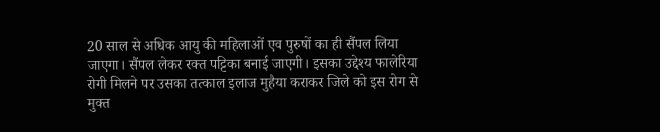20 साल से अधिक आयु की महिलाओं एव पुरुषों का ही सैंपल लिया जाएगा। सैंपल लेकर रक्त पट्टिका बनाई जाएगी। इसका उद्देश्य फालेरिया रोगी मिलने पर उसका तत्काल इलाज मुहैया कराकर जिले को इस रोग से मुक्त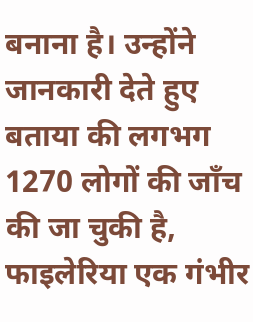बनाना है। उन्होंने जानकारी देते हुए बताया की लगभग 1270 लोगों की जाँच की जा चुकी है, फाइलेरिया एक गंभीर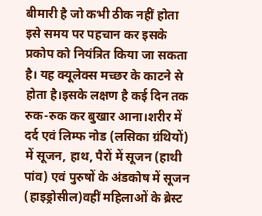बीमारी है जो कभी ठीक नहीं होता इसे समय पर पहचान कर इसके प्रकोप को नियंत्रित किया जा सकता है। यह क्यूलेक्स मच्छर के काटने से होता है।इसके लक्षण है कई दिन तक रुक-रुक कर बुखार आना।शरीर में दर्द एवं लिम्फ नोड (लसिका ग्रंथियों) में सूजन, हाथ, पैरों में सूजन (हाथी पांव) एवं पुरुषों के अंडकोष में सूजन (हाइड्रोसील)वहीं महिलाओं के ब्रेस्ट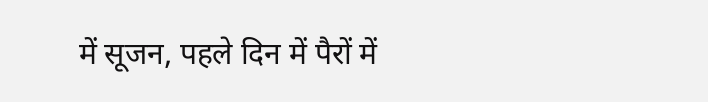में सूजन, पहले दिन में पैरों में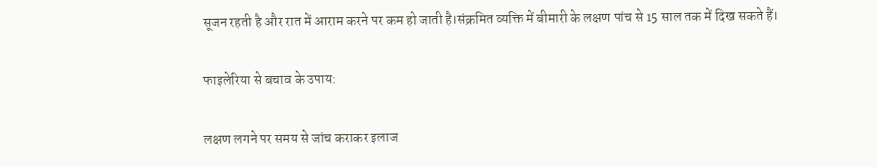सूजन रहती है और रात में आराम करने पर कम हो जाती है।संक्रमित व्यक्ति में बीमारी के लक्षण पांच से 15 साल तक में दिख सकते हैं।

फाइलेरिया से बचाव के उपाय:

लक्षण लगने पर समय से जांच कराकर इलाज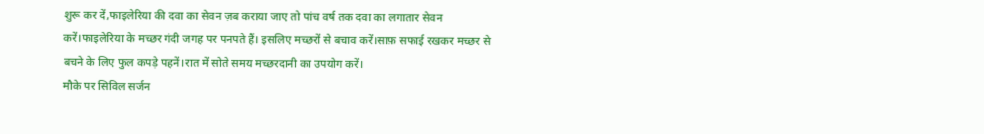शुरू कर दें,फाइलेरिया की दवा का सेवन ज़ब कराया जाए तो पांच वर्ष तक दवा का लगातार सेवन करें।फाइलेरिया के मच्छर गंदी जगह पर पनपते हैं। इसलिए मच्छरों से बचाव करें।साफ़ सफाई रखकर मच्छर से बचने के लिए फुल कपड़े पहनें।रात में सोते समय मच्छरदानी का उपयोग करें।
मौके पर सिविल सर्जन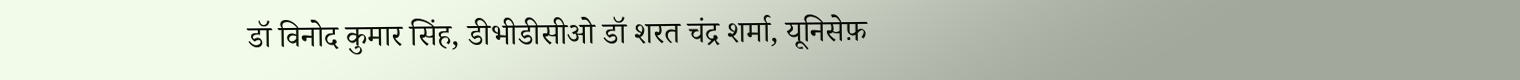डॉ विनोद कुमार सिंह, डीभीडीसीओ डॉ शरत चंद्र शर्मा, यूनिसेफ़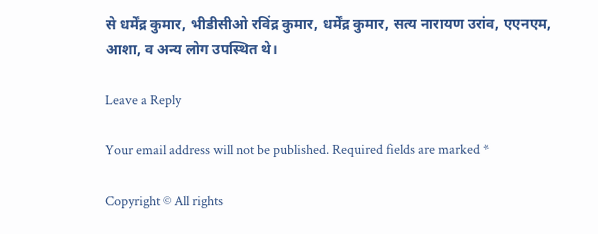से धर्मेंद्र कुमार, भीडीसीओ रविंद्र कुमार, धर्मेंद्र कुमार, सत्य नारायण उरांव, एएनएम, आशा, व अन्य लोग उपस्थित थे।

Leave a Reply

Your email address will not be published. Required fields are marked *

Copyright © All rights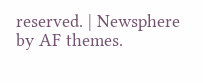reserved. | Newsphere by AF themes.